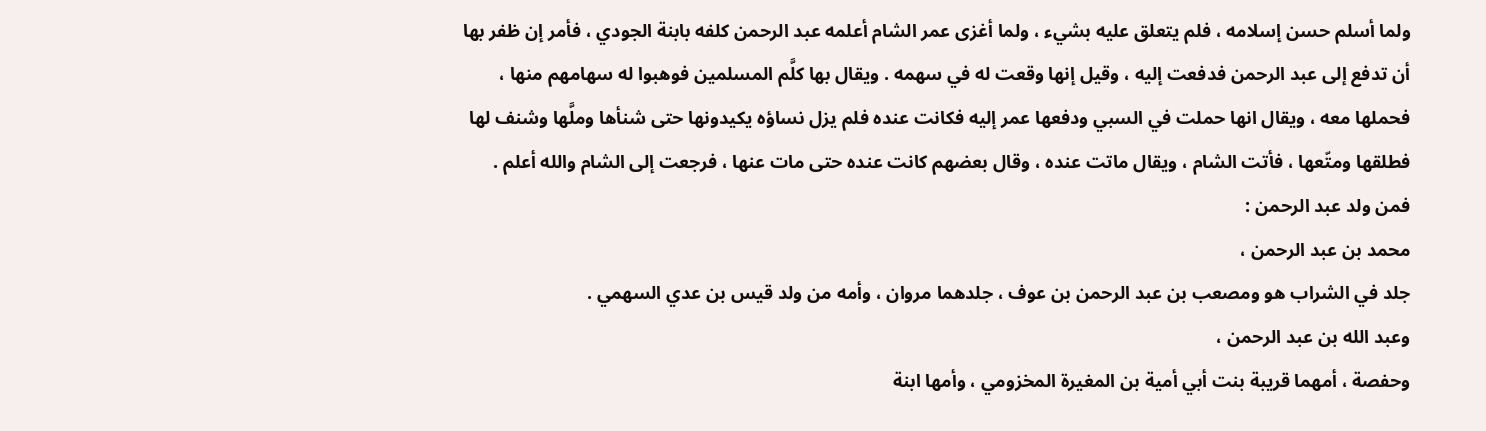ولما أسلم حسن إسلامه ، فلم يتعلق عليه بشيء ، ولما أغزى عمر الشام أعلمه عبد الرحمن كلفه بابنة الجودي ، فأمر إن ظفر بها أن تدفع إلى عبد الرحمن فدفعت إليه ، وقيل إنها وقعت له في سهمه . ويقال بها كلَّم المسلمين فوهبوا له سهامهم منها ، فحملها معه ، ويقال انها حملت في السبي ودفعها عمر إليه فكانت عنده فلم يزل نساؤه يكيدونها حتى شنأها وملَّها وشنف لها فطلقها ومتّعها ، فأتت الشام ، ويقال ماتت عنده ، وقال بعضهم كانت عنده حتى مات عنها ، فرجعت إلى الشام والله أعلم .
فمن ولد عبد الرحمن :
محمد بن عبد الرحمن ،
جلد في الشراب هو ومصعب بن عبد الرحمن بن عوف ، جلدهما مروان ، وأمه من ولد قيس بن عدي السهمي .
وعبد الله بن عبد الرحمن ،
وحفصة ، أمهما قريبة بنت أبي أمية بن المغيرة المخزومي ، وأمها ابنة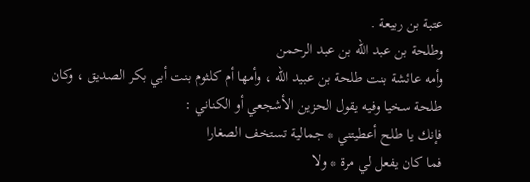عتبة بن ربيعة .
وطلحة بن عبد الله بن عبد الرحمن
وأمه عائشة بنت طلحة بن عبيد الله ، وأمها أم كلثوم بنت أبي بكر الصديق ، وكان طلحة سخيا وفيه يقول الحزين الأشجعي أو الكناني :
فإنك يا طلح أعطيتني * جمالية تستخف الصغارا
فما كان يفعل لي مرة * ولا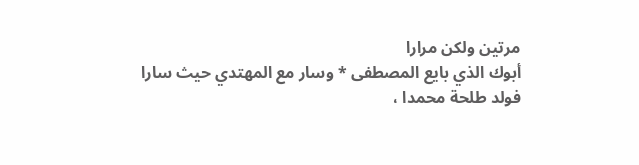مرتين ولكن مرارا
أبوك الذي بايع المصطفى * وسار مع المهتدي حيث سارا
فولد طلحة محمدا ،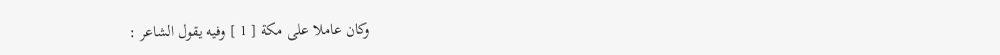وكان عاملا على مكة [ 1 ] وفيه يقول الشاعر :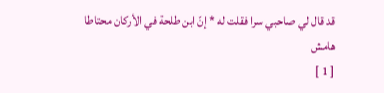قد قال لي صاحبي سرا فقلت له * إنّ ابن طلحة في الأركان محتاطا
هامش
[ 1 ]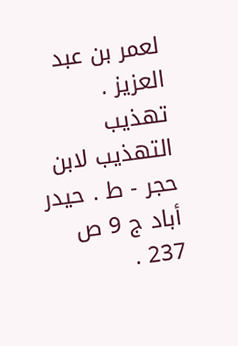لعمر بن عبد العزيز . تهذيب التهذيب لابن حجر - ط . حيدر أباد ج 9 ص 237 .